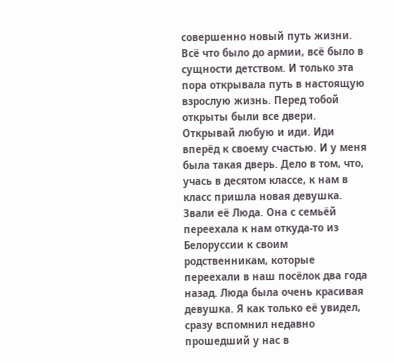совершенно новый путь жизни. Всё что было до армии, всё было в сущности детством. И только эта пора открывала путь в настоящую взрослую жизнь. Перед тобой открыты были все двери. Открывай любую и иди. Иди вперёд к своему счастью. И у меня была такая дверь. Дело в том, что, учась в десятом классе, к нам в класс пришла новая девушка. Звали её Люда. Она с семьёй переехала к нам откуда-то из Белоруссии к своим родственникам, которые переехали в наш посёлок два года назад. Люда была очень красивая девушка. Я как только её увидел, сразу вспомнил недавно прошедший у нас в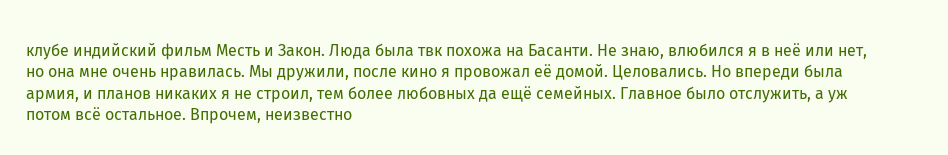клубе индийский фильм Месть и Закон. Люда была твк похожа на Басанти. Не знаю, влюбился я в неё или нет, но она мне очень нравилась. Мы дружили, после кино я провожал её домой. Целовались. Но впереди была армия, и планов никаких я не строил, тем более любовных да ещё семейных. Главное было отслужить, а уж потом всё остальное. Впрочем, неизвестно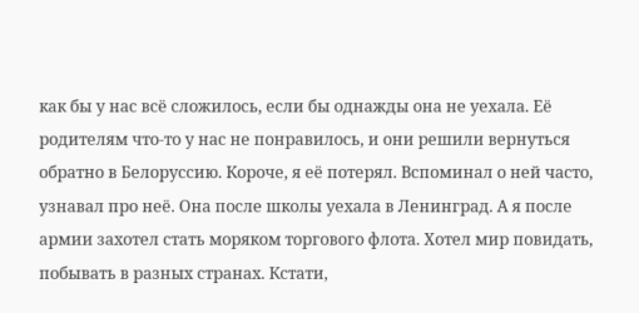как бы у нас всё сложилось, если бы однажды она не уехала. Её родителям что-то у нас не понравилось, и они решили вернуться обратно в Белоруссию. Короче, я её потерял. Вспоминал о ней часто, узнавал про неё. Она после школы уехала в Ленинград. А я после армии захотел стать моряком торгового флота. Хотел мир повидать, побывать в разных странах. Кстати,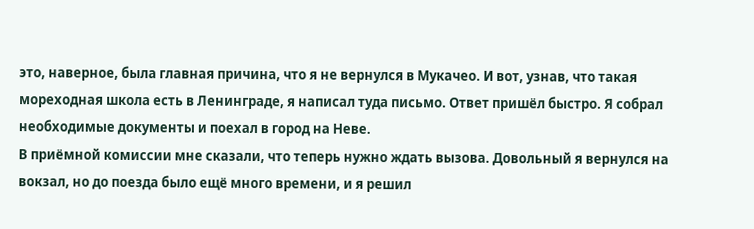это, наверное, была главная причина, что я не вернулся в Мукачео. И вот, узнав, что такая мореходная школа есть в Ленинграде, я написал туда письмо. Ответ пришёл быстро. Я собрал необходимые документы и поехал в город на Неве.
В приёмной комиссии мне сказали, что теперь нужно ждать вызова. Довольный я вернулся на вокзал, но до поезда было ещё много времени, и я решил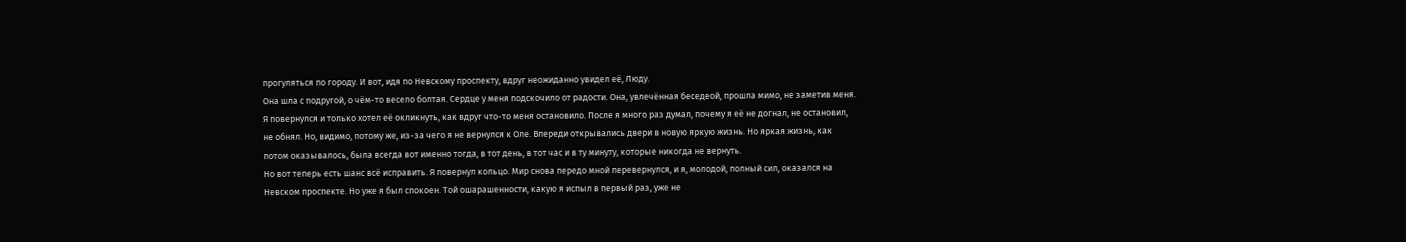прогуляться по городу. И вот, идя по Невскому проспекту, вдруг неожиданно увидел её, Люду.
Она шла с подругой, о чём-то весело болтая. Сердце у меня подскочило от радости. Она, увлечённая беседеой, прошла мимо, не заметив меня. Я повернулся и только хотел её окликнуть, как вдруг что-то меня остановило. После я много раз думал, почему я её не догнал, не остановил, не обнял. Но, видимо, потому же, из-за чего я не вернулся к Оле. Впереди открывались двери в новую яркую жизнь. Но яркая жизнь, как потом оказывалось, была всегда вот именно тогда, в тот день, в тот час и в ту минуту, которые никогда не вернуть.
Но вот теперь есть шанс всё исправить. Я повернул кольцо. Мир снова передо мной перевернулся, и я, молодой, полный сил, оказался на Невском проспекте. Но уже я был спокоен. Той ошарашенности, какую я испыл в первый раз, уже не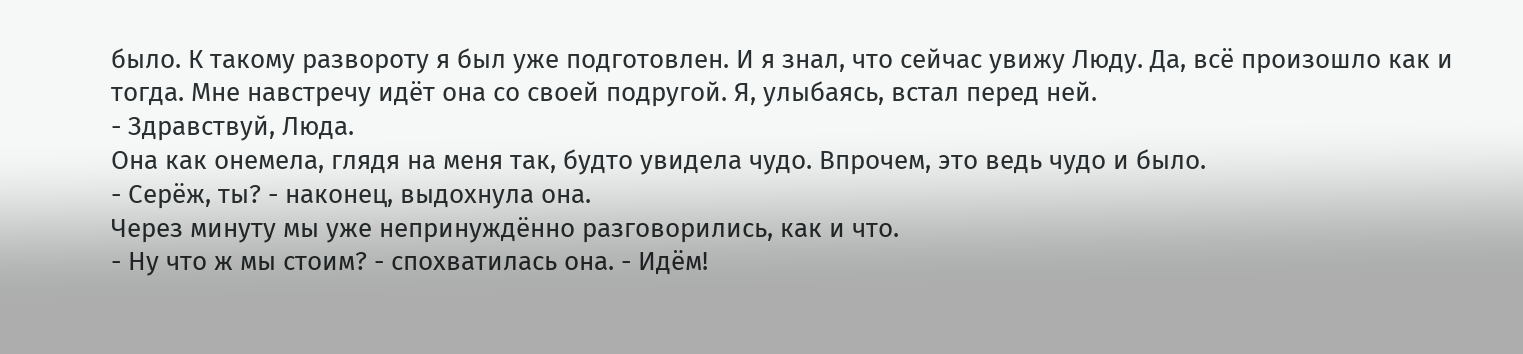было. К такому развороту я был уже подготовлен. И я знал, что сейчас увижу Люду. Да, всё произошло как и тогда. Мне навстречу идёт она со своей подругой. Я, улыбаясь, встал перед ней.
- Здравствуй, Люда.
Она как онемела, глядя на меня так, будто увидела чудо. Впрочем, это ведь чудо и было.
- Серёж, ты? - наконец, выдохнула она.
Через минуту мы уже непринуждённо разговорились, как и что.
- Ну что ж мы стоим? - спохватилась она. - Идём!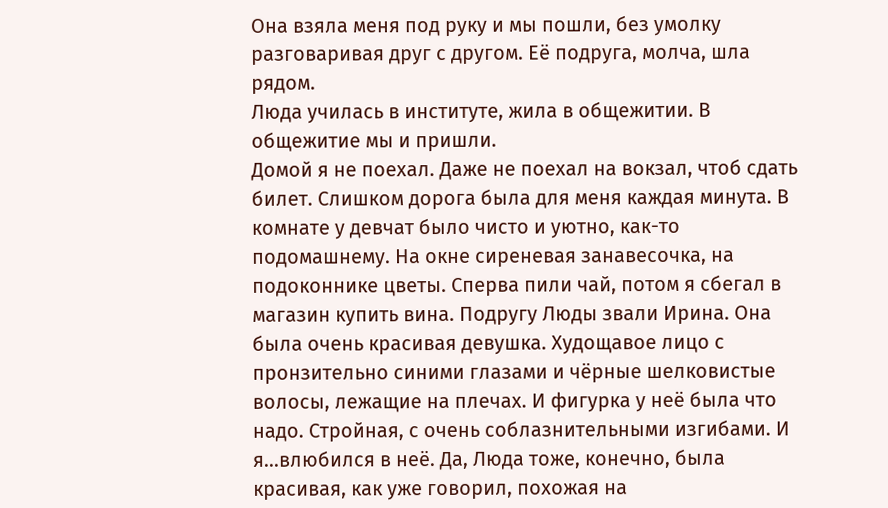Она взяла меня под руку и мы пошли, без умолку разговаривая друг с другом. Её подруга, молча, шла рядом.
Люда училась в институте, жила в общежитии. В общежитие мы и пришли.
Домой я не поехал. Даже не поехал на вокзал, чтоб сдать билет. Слишком дорога была для меня каждая минута. В комнате у девчат было чисто и уютно, как-то подомашнему. На окне сиреневая занавесочка, на подоконнике цветы. Сперва пили чай, потом я сбегал в магазин купить вина. Подругу Люды звали Ирина. Она была очень красивая девушка. Худощавое лицо с пронзительно синими глазами и чёрные шелковистые волосы, лежащие на плечах. И фигурка у неё была что надо. Стройная, с очень соблазнительными изгибами. И я...влюбился в неё. Да, Люда тоже, конечно, была красивая, как уже говорил, похожая на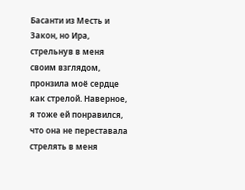Басанти из Месть и Закон, но Ира, стрельнув в меня своим взглядом, пронзила моё сердце как стрелой. Наверное, я тоже ей понравился, что она не переставала стрелять в меня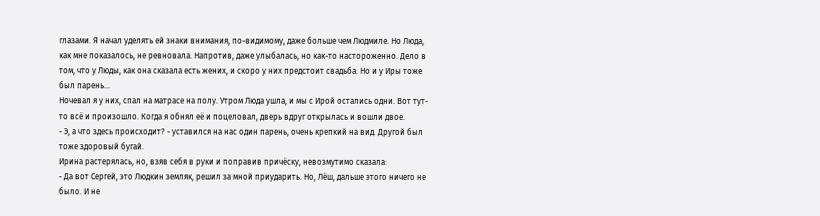глазами. Я начал уделять ей знаки внимания, по-видимому, даже больше чем Людмиле. Но Люда, как мне показалось, не ревновала. Напротив, даже улыбалась, но как-то настороженно. Дело в том, что у Люды, как она сказала есть жених, и скоро у них предстоит свадьба. Но и у Иры тоже был парень...
Ночевал я у них, спал на матрасе на полу. Утром Люда ушла, и мы с Ирой остались одни. Вот тут-то всё и произошло. Когда я обнял её и поцеловал, дверь вдруг открылась и вошли двое.
- Э, а что здесь происходит? - уставился на нас один парень, очень крепкий на вид. Другой был тоже здоровый бугай.
Ирина растерялась, но, взяв себя в руки и поправив причёску, невозмутимо сказала:
- Да вот Сергей, это Людкин земляк, решил за мной приударить. Но, Лёш, дальше этого ничего не было. И не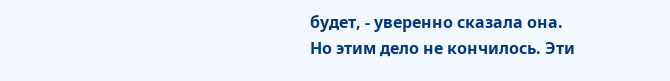будет, - уверенно сказала она.
Но этим дело не кончилось. Эти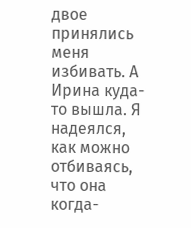двое принялись меня избивать. А Ирина куда-то вышла. Я надеялся, как можно отбиваясь, что она когда-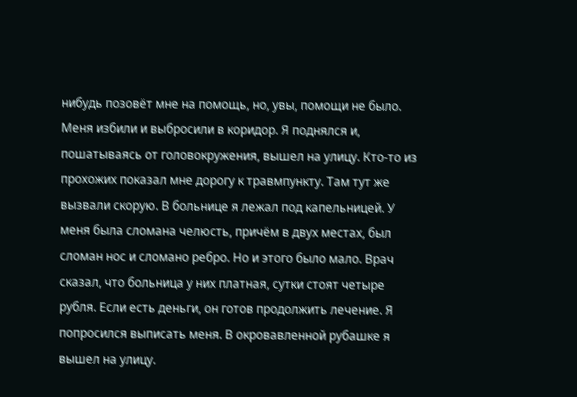нибудь позовёт мне на помощь, но, увы, помощи не было. Меня избили и выбросили в коридор. Я поднялся и, пошатываясь от головокружения, вышел на улицу. Кто-то из прохожих показал мне дорогу к травмпункту. Там тут же вызвали скорую. В больнице я лежал под капельницей. У меня была сломана челюсть, причём в двух местах, был сломан нос и сломано ребро. Но и этого было мало. Врач сказал, что больница у них платная, сутки стоят четыре рубля. Если есть деньги, он готов продолжить лечение. Я попросился выписать меня. В окровавленной рубашке я вышел на улицу.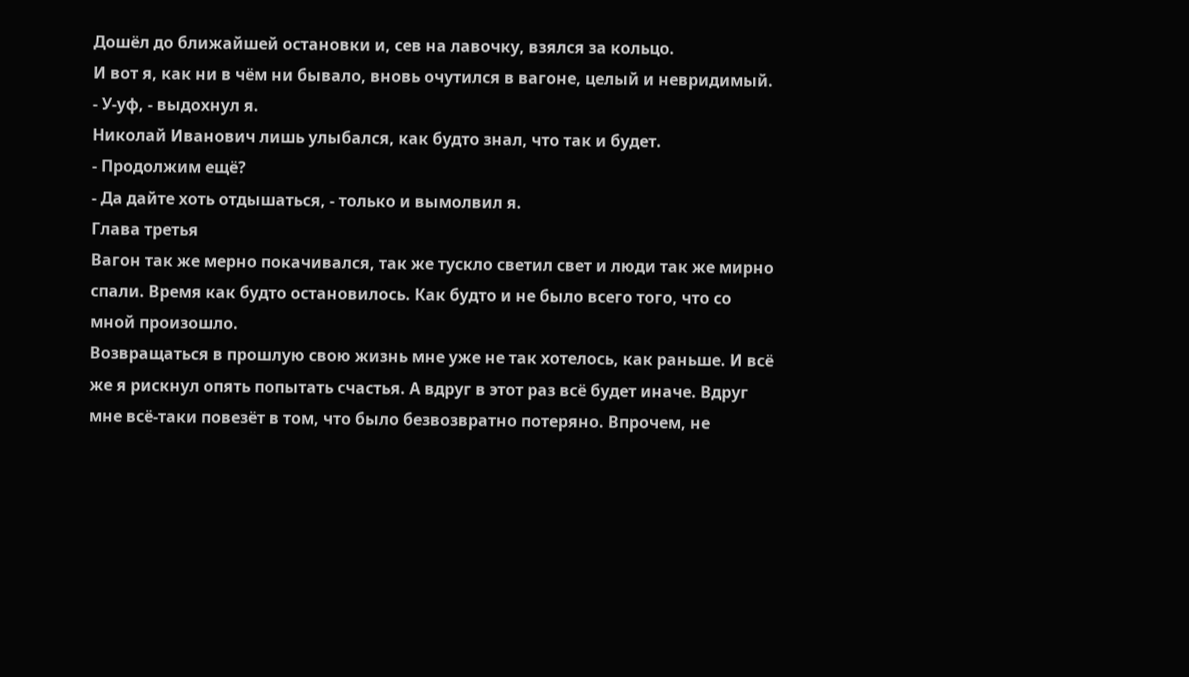Дошёл до ближайшей остановки и, сев на лавочку, взялся за кольцо.
И вот я, как ни в чём ни бывало, вновь очутился в вагоне, целый и невридимый.
- У-уф, - выдохнул я.
Николай Иванович лишь улыбался, как будто знал, что так и будет.
- Продолжим ещё?
- Да дайте хоть отдышаться, - только и вымолвил я.
Глава третья
Вагон так же мерно покачивался, так же тускло светил свет и люди так же мирно спали. Время как будто остановилось. Как будто и не было всего того, что со мной произошло.
Возвращаться в прошлую свою жизнь мне уже не так хотелось, как раньше. И всё же я рискнул опять попытать счастья. А вдруг в этот раз всё будет иначе. Вдруг мне всё-таки повезёт в том, что было безвозвратно потеряно. Впрочем, не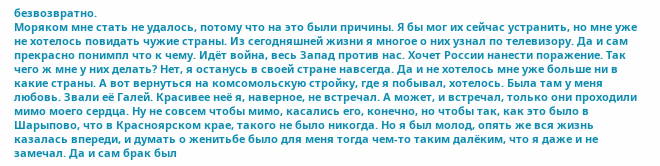безвозвратно.
Моряком мне стать не удалось, потому что на это были причины. Я бы мог их сейчас устранить, но мне уже не хотелось повидать чужие страны. Из сегодняшней жизни я многое о них узнал по телевизору. Да и сам прекрасно понимпл что к чему. Идёт война, весь Запад против нас. Хочет России нанести поражение. Так чего ж мне у них делать? Нет, я останусь в своей стране навсегда. Да и не хотелось мне уже больше ни в какие страны. А вот вернуться на комсомольскую стройку, где я побывал, хотелось. Была там у меня любовь. Звали её Галей. Красивее неё я, наверное, не встречал. А может, и встречал, только они проходили мимо моего сердца. Ну не совсем чтобы мимо, касались его, конечно, но чтобы так, как это было в Шарыпово, что в Красноярском крае, такого не было никогда. Но я был молод, опять же вся жизнь казалась впереди, и думать о женитьбе было для меня тогда чем-то таким далёким, что я даже и не замечал. Да и сам брак был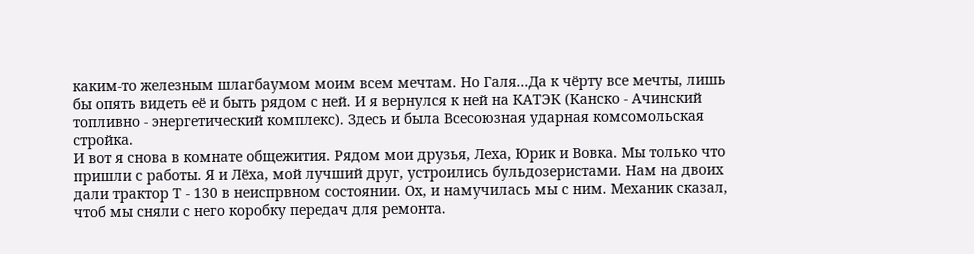каким-то железным шлагбаумом моим всем мечтам. Но Галя...Да к чёрту все мечты, лишь бы опять видеть её и быть рядом с ней. И я вернулся к ней на КАТЭК (Канско - Ачинский топливно - энергетический комплекс). Здесь и была Всесоюзная ударная комсомольская стройка.
И вот я снова в комнате общежития. Рядом мои друзья, Леха, Юрик и Вовка. Мы только что пришли с работы. Я и Лёха, мой лучший друг, устроились бульдозеристами. Нам на двоих дали трактор Т - 130 в неиспрвном состоянии. Ох, и намучилась мы с ним. Механик сказал, чтоб мы сняли с него коробку передач для ремонта.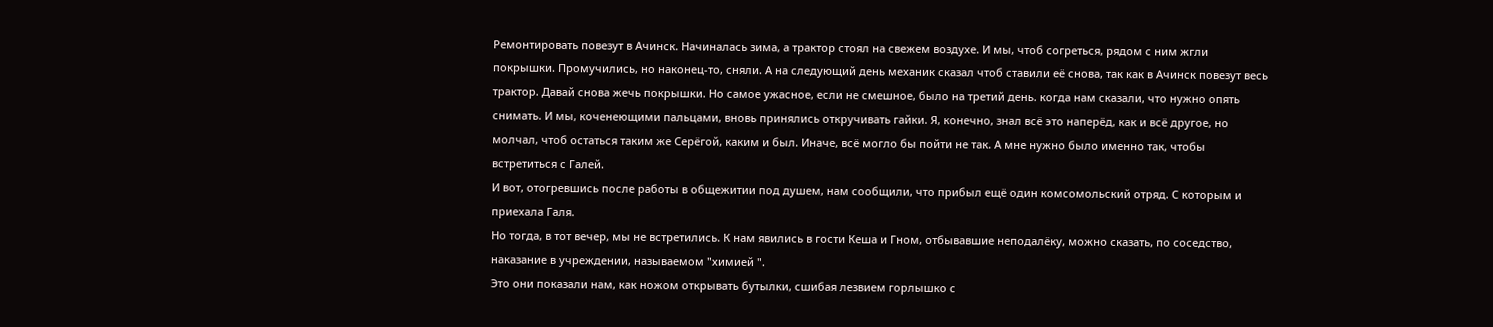Ремонтировать повезут в Ачинск. Начиналась зима, а трактор стоял на свежем воздухе. И мы, чтоб согреться, рядом с ним жгли покрышки. Промучились, но наконец-то, сняли. А на следующий день механик сказал чтоб ставили её снова, так как в Ачинск повезут весь трактор. Давай снова жечь покрышки. Но самое ужасное, если не смешное, было на третий день. когда нам сказали, что нужно опять снимать. И мы, коченеющими пальцами, вновь принялись откручивать гайки. Я, конечно, знал всё это наперёд, как и всё другое, но молчал, чтоб остаться таким же Серёгой, каким и был. Иначе, всё могло бы пойти не так. А мне нужно было именно так, чтобы встретиться с Галей.
И вот, отогревшись после работы в общежитии под душем, нам сообщили, что прибыл ещё один комсомольский отряд. С которым и приехала Галя.
Но тогда, в тот вечер, мы не встретились. К нам явились в гости Кеша и Гном, отбывавшие неподалёку, можно сказать, по соседство, наказание в учреждении, называемом "химией ".
Это они показали нам, как ножом открывать бутылки, сшибая лезвием горлышко с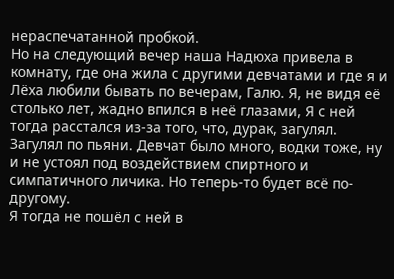нераспечатанной пробкой.
Но на следующий вечер наша Надюха привела в комнату, где она жила с другими девчатами и где я и Лёха любили бывать по вечерам, Галю. Я, не видя её столько лет, жадно впился в неё глазами, Я с ней тогда расстался из-за того, что, дурак, загулял. Загулял по пьяни. Девчат было много, водки тоже, ну и не устоял под воздействием спиртного и симпатичного личика. Но теперь-то будет всё по-другому.
Я тогда не пошёл с ней в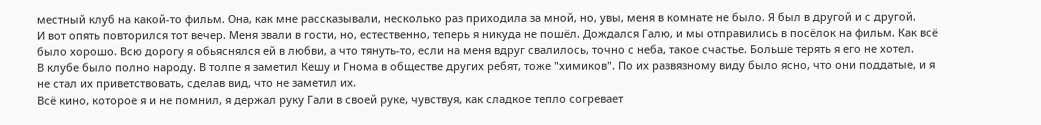местный клуб на какой-то фильм. Она, как мне рассказывали, несколько раз приходила за мной, но, увы, меня в комнате не было. Я был в другой и с другой.
И вот опять повторился тот вечер. Меня звали в гости, но, естественно, теперь я никуда не пошёл. Дождался Галю, и мы отправились в посёлок на фильм. Как всё было хорошо. Всю дорогу я обьяснялся ей в любви, а что тянуть-то, если на меня вдруг свалилось, точно с неба, такое счастье. Больше терять я его не хотел.
В клубе было полно народу. В толпе я заметил Кешу и Гнома в обществе других ребят, тоже "химиков". По их развязному виду было ясно, что они поддатые, и я не стал их приветствовать, сделав вид, что не заметил их.
Всё кино, которое я и не помнил, я держал руку Гали в своей руке, чувствуя, как сладкое тепло согревает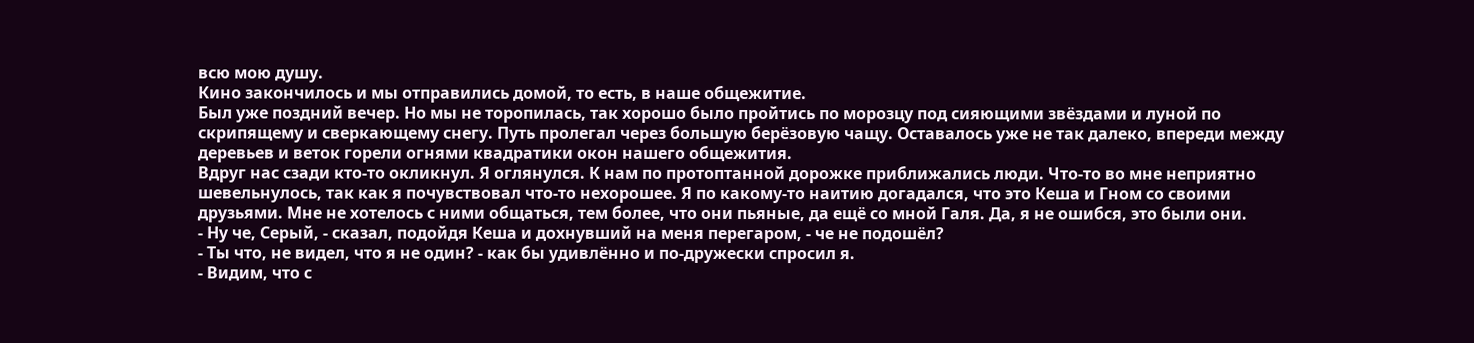всю мою душу.
Кино закончилось и мы отправились домой, то есть, в наше общежитие.
Был уже поздний вечер. Но мы не торопилась, так хорошо было пройтись по морозцу под сияющими звёздами и луной по скрипящему и сверкающему снегу. Путь пролегал через большую берёзовую чащу. Оставалось уже не так далеко, впереди между деревьев и веток горели огнями квадратики окон нашего общежития.
Вдруг нас сзади кто-то окликнул. Я оглянулся. К нам по протоптанной дорожке приближались люди. Что-то во мне неприятно шевельнулось, так как я почувствовал что-то нехорошее. Я по какому-то наитию догадался, что это Кеша и Гном со своими друзьями. Мне не хотелось с ними общаться, тем более, что они пьяные, да ещё со мной Галя. Да, я не ошибся, это были они.
- Ну че, Серый, - сказал, подойдя Кеша и дохнувший на меня перегаром, - че не подошёл?
- Ты что, не видел, что я не один? - как бы удивлённо и по-дружески спросил я.
- Видим, что с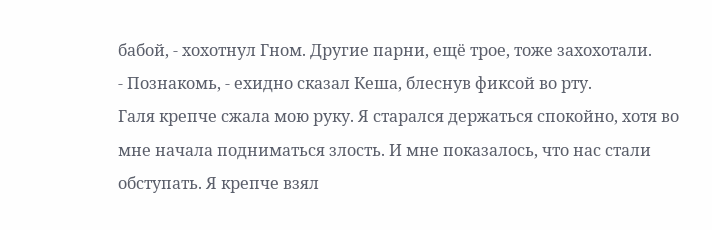бабой, - хохотнул Гном. Другие парни, ещё трое, тоже захохотали.
- Познакомь, - ехидно сказал Кеша, блеснув фиксой во рту.
Галя крепче сжала мою руку. Я старался держаться спокойно, хотя во мне начала подниматься злость. И мне показалось, что нас стали обступать. Я крепче взял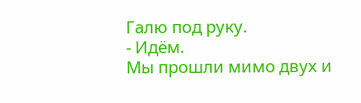Галю под руку.
- Идём.
Мы прошли мимо двух и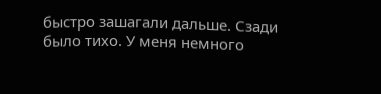быстро зашагали дальше. Сзади было тихо. У меня немного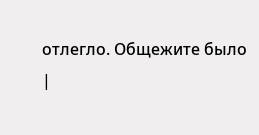отлегло. Общежите было
|